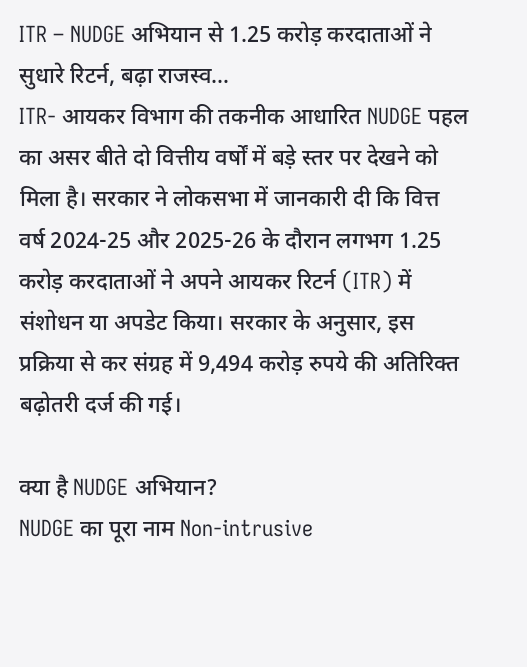ITR – NUDGE अभियान से 1.25 करोड़ करदाताओं ने सुधारे रिटर्न, बढ़ा राजस्व…
ITR- आयकर विभाग की तकनीक आधारित NUDGE पहल का असर बीते दो वित्तीय वर्षों में बड़े स्तर पर देखने को मिला है। सरकार ने लोकसभा में जानकारी दी कि वित्त वर्ष 2024-25 और 2025-26 के दौरान लगभग 1.25 करोड़ करदाताओं ने अपने आयकर रिटर्न (ITR) में संशोधन या अपडेट किया। सरकार के अनुसार, इस प्रक्रिया से कर संग्रह में 9,494 करोड़ रुपये की अतिरिक्त बढ़ोतरी दर्ज की गई।

क्या है NUDGE अभियान?
NUDGE का पूरा नाम Non-intrusive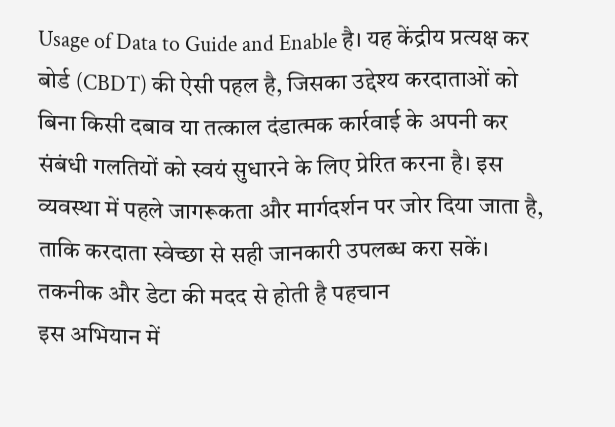Usage of Data to Guide and Enable है। यह केंद्रीय प्रत्यक्ष कर बोर्ड (CBDT) की ऐसी पहल है, जिसका उद्देश्य करदाताओं को बिना किसी दबाव या तत्काल दंडात्मक कार्रवाई के अपनी कर संबंधी गलतियों को स्वयं सुधारने के लिए प्रेरित करना है। इस व्यवस्था में पहले जागरूकता और मार्गदर्शन पर जोर दिया जाता है, ताकि करदाता स्वेच्छा से सही जानकारी उपलब्ध करा सकें।
तकनीक और डेटा की मदद से होती है पहचान
इस अभियान में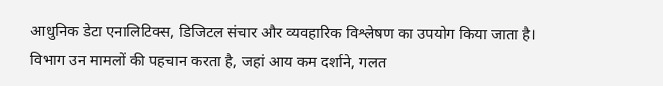आधुनिक डेटा एनालिटिक्स, डिजिटल संचार और व्यवहारिक विश्लेषण का उपयोग किया जाता है। विभाग उन मामलों की पहचान करता है, जहां आय कम दर्शाने, गलत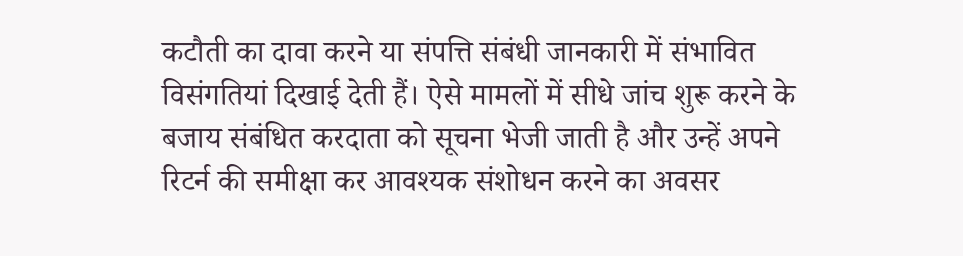कटौती का दावा करने या संपत्ति संबंधी जानकारी में संभावित विसंगतियां दिखाई देती हैं। ऐसे मामलों में सीधे जांच शुरू करने के बजाय संबंधित करदाता को सूचना भेजी जाती है और उन्हें अपने रिटर्न की समीक्षा कर आवश्यक संशोधन करने का अवसर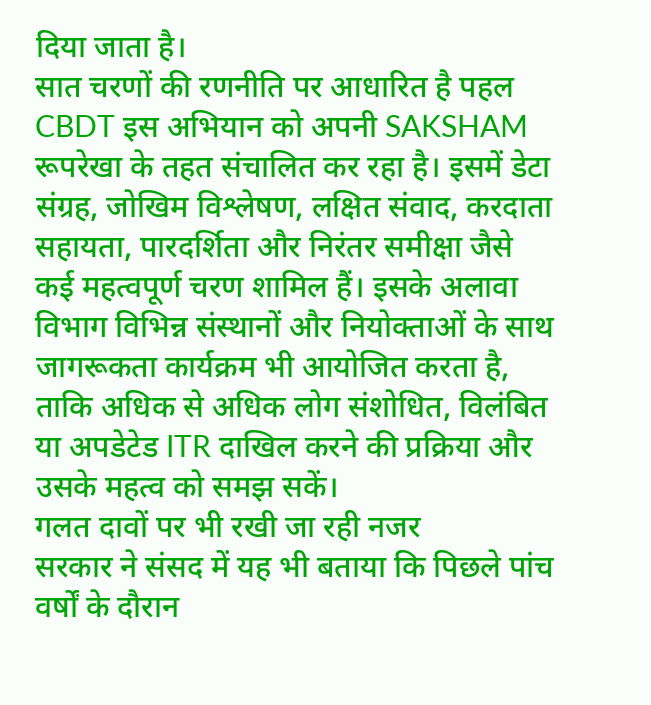दिया जाता है।
सात चरणों की रणनीति पर आधारित है पहल
CBDT इस अभियान को अपनी SAKSHAM रूपरेखा के तहत संचालित कर रहा है। इसमें डेटा संग्रह, जोखिम विश्लेषण, लक्षित संवाद, करदाता सहायता, पारदर्शिता और निरंतर समीक्षा जैसे कई महत्वपूर्ण चरण शामिल हैं। इसके अलावा विभाग विभिन्न संस्थानों और नियोक्ताओं के साथ जागरूकता कार्यक्रम भी आयोजित करता है, ताकि अधिक से अधिक लोग संशोधित, विलंबित या अपडेटेड ITR दाखिल करने की प्रक्रिया और उसके महत्व को समझ सकें।
गलत दावों पर भी रखी जा रही नजर
सरकार ने संसद में यह भी बताया कि पिछले पांच वर्षों के दौरान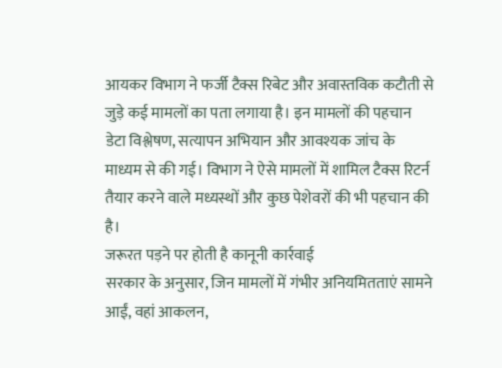आयकर विभाग ने फर्जी टैक्स रिबेट और अवास्तविक कटौती से जुड़े कई मामलों का पता लगाया है। इन मामलों की पहचान डेटा विश्लेषण, सत्यापन अभियान और आवश्यक जांच के माध्यम से की गई। विभाग ने ऐसे मामलों में शामिल टैक्स रिटर्न तैयार करने वाले मध्यस्थों और कुछ पेशेवरों की भी पहचान की है।
जरूरत पड़ने पर होती है कानूनी कार्रवाई
सरकार के अनुसार, जिन मामलों में गंभीर अनियमितताएं सामने आईं, वहां आकलन,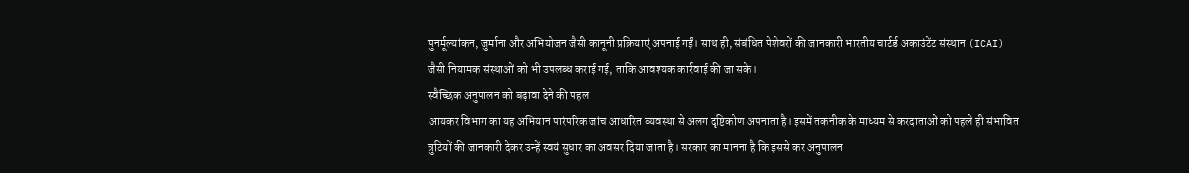पुनर्मूल्यांकन, जुर्माना और अभियोजन जैसी कानूनी प्रक्रियाएं अपनाई गईं। साथ ही, संबंधित पेशेवरों की जानकारी भारतीय चार्टर्ड अकाउंटेंट संस्थान (ICAI) जैसी नियामक संस्थाओं को भी उपलब्ध कराई गई, ताकि आवश्यक कार्रवाई की जा सके।
स्वैच्छिक अनुपालन को बढ़ावा देने की पहल
आयकर विभाग का यह अभियान पारंपरिक जांच आधारित व्यवस्था से अलग दृष्टिकोण अपनाता है। इसमें तकनीक के माध्यम से करदाताओं को पहले ही संभावित त्रुटियों की जानकारी देकर उन्हें स्वयं सुधार का अवसर दिया जाता है। सरकार का मानना है कि इससे कर अनुपालन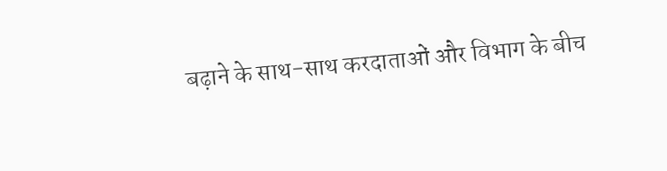बढ़ाने के साथ-साथ करदाताओं और विभाग के बीच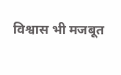विश्वास भी मजबूत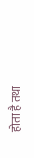होता है तथा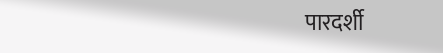पारदर्शी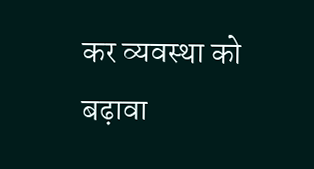कर व्यवस्था को बढ़ावा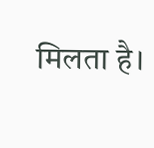मिलता है।